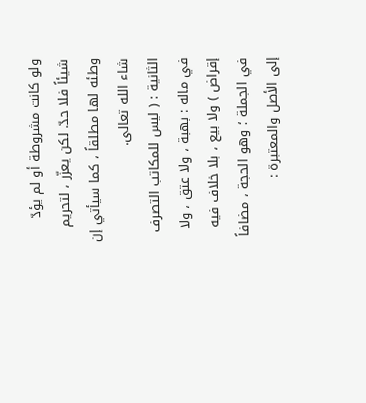ولو كانت مشروطة أو لم يؤدّ شيئاً فلا حدّ. لكن يعزّر ، لتحريم وطئه لها مطلقاً ، كما سيأتي إن شاء الله تعالى.
الثانية : ( ليس للمكاتب التصرف في ماله : بهبة ، ولا عتق ، ولا إقراض ) ولا بيع ، بلا خلاف فيه في الجملة ؛ وهو الحجة ، مضافاً إلى الأصل والمعتبرة :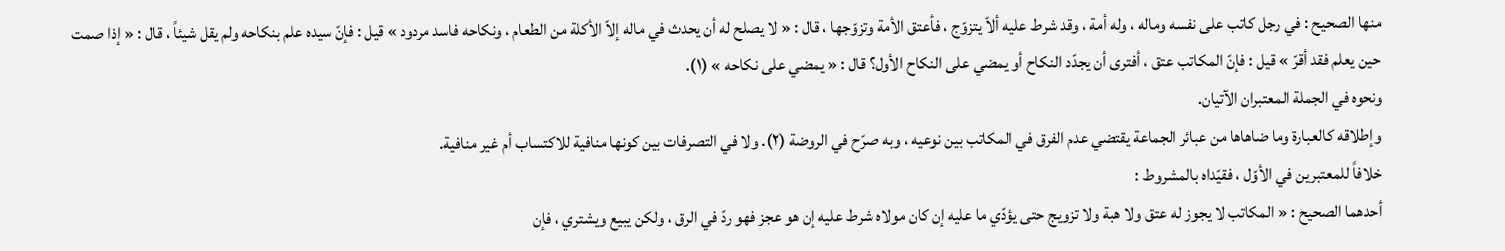منها الصحيح : في رجل كاتب على نفسه وماله ، وله أمة ، وقد شرط عليه ألاّ يتزوّج ، فأعتق الأمة وتزوّجها ، قال : « لا يصلح له أن يحدث في ماله إلاّ الأكلة من الطعام ، ونكاحه فاسد مردود » قيل : فإنّ سيده علم بنكاحه ولم يقل شيئاً ، قال : « إذا صمت حين يعلم فقد أقرّ » قيل : فإنّ المكاتب عتق ، أفترى أن يجدّد النكاح أو يمضي على النكاح الأول؟ قال : « يمضي على نكاحه » (١).
ونحوه في الجملة المعتبران الآتيان.
وإطلاقه كالعبارة وما ضاهاها من عبائر الجماعة يقتضي عدم الفرق في المكاتب بين نوعيه ، وبه صرّح في الروضة (٢). ولا في التصرفات بين كونها منافية للاكتساب أم غير منافية.
خلافاً للمعتبرين في الأوّل ، فقيّداه بالمشروط :
أحدهما الصحيح : « المكاتب لا يجوز له عتق ولا هبة ولا تزويج حتى يؤدّي ما عليه إن كان مولاه شرط عليه إن هو عجز فهو ردّ في الرق ، ولكن يبيع ويشتري ، فإن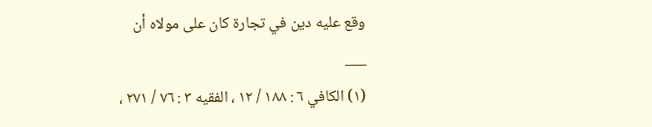وقع عليه دين في تجارة كان على مولاه أن
___
(١) الكافي ٦ : ١٨٨ / ١٢ ، الفقيه ٣ : ٧٦ / ٢٧١ ،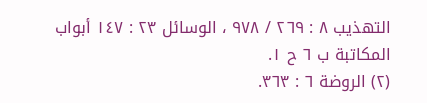التهذيب ٨ : ٢٦٩ / ٩٧٨ ، الوسائل ٢٣ : ١٤٧ أبواب المكاتبة ب ٦ ح ١.
(٢) الروضة ٦ : ٣٦٣.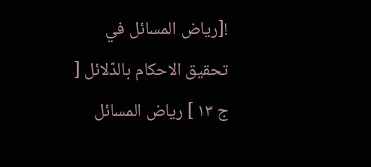![رياض المسائل في تحقيق الاحكام بالدّلائل [ ج ١٣ ] رياض المسائل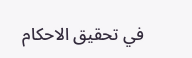في تحقيق الاحكام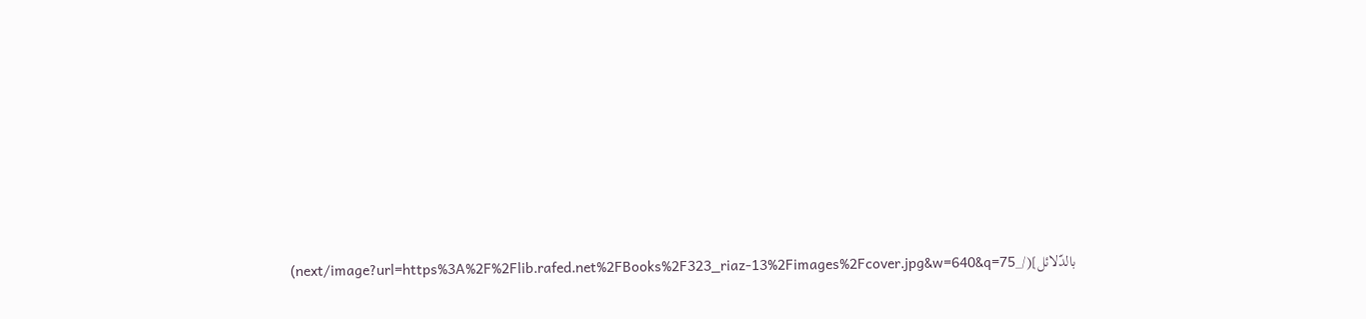بالدّلائل](/_next/image?url=https%3A%2F%2Flib.rafed.net%2FBooks%2F323_riaz-13%2Fimages%2Fcover.jpg&w=640&q=75)